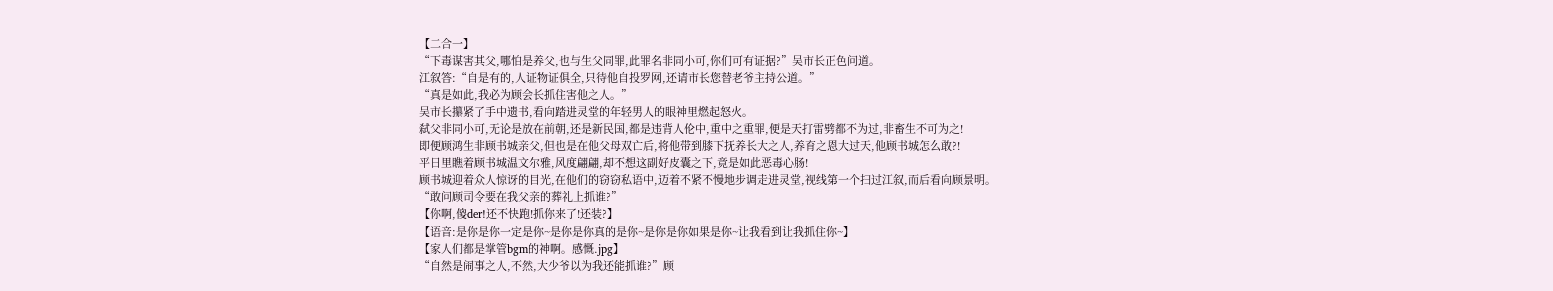【二合一】
“下毒谋害其父,哪怕是养父,也与生父同罪,此罪名非同小可,你们可有证据?”吴市长正色问道。
江叙答:“自是有的,人证物证俱全,只待他自投罗网,还请市长您替老爷主持公道。”
“真是如此,我必为顾会长抓住害他之人。”
吴市长攥紧了手中遗书,看向踏进灵堂的年轻男人的眼神里燃起怒火。
弑父非同小可,无论是放在前朝,还是新民国,都是违背人伦中,重中之重罪,便是天打雷劈都不为过,非畜生不可为之!
即便顾鸿生非顾书城亲父,但也是在他父母双亡后,将他带到膝下抚养长大之人,养育之恩大过天,他顾书城怎么敢?!
平日里瞧着顾书城温文尔雅,风度翩翩,却不想这副好皮囊之下,竟是如此恶毒心肠!
顾书城迎着众人惊讶的目光,在他们的窃窃私语中,迈着不紧不慢地步调走进灵堂,视线第一个扫过江叙,而后看向顾景明。
“敢问顾司令要在我父亲的葬礼上抓谁?”
【你啊,傻der!还不快跑!抓你来了!还装?】
【语音:是你是你一定是你~是你是你真的是你~是你是你如果是你~让我看到让我抓住你~】
【家人们都是掌管bgm的神啊。感慨.jpg】
“自然是闹事之人,不然,大少爷以为我还能抓谁?”顾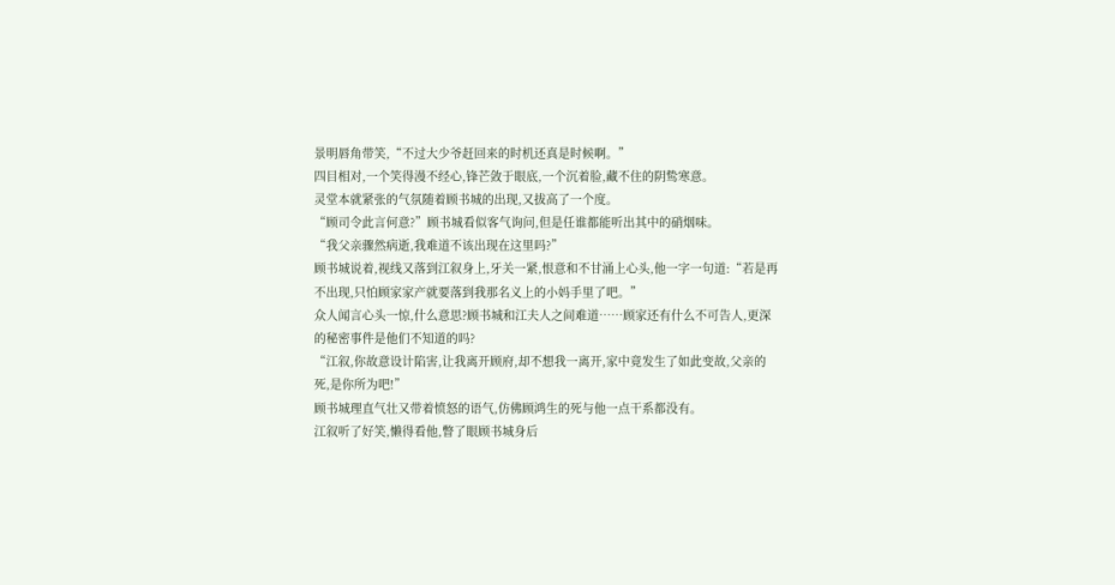景明唇角带笑,“不过大少爷赶回来的时机还真是时候啊。”
四目相对,一个笑得漫不经心,锋芒敛于眼底,一个沉着脸,藏不住的阴鸷寒意。
灵堂本就紧张的气氛随着顾书城的出现,又拔高了一个度。
“顾司令此言何意?”顾书城看似客气询问,但是任谁都能听出其中的硝烟味。
“我父亲骤然病逝,我难道不该出现在这里吗?”
顾书城说着,视线又落到江叙身上,牙关一紧,恨意和不甘涌上心头,他一字一句道:“若是再不出现,只怕顾家家产就要落到我那名义上的小妈手里了吧。”
众人闻言心头一惊,什么意思?顾书城和江夫人之间难道……顾家还有什么不可告人,更深的秘密事件是他们不知道的吗?
“江叙,你故意设计陷害,让我离开顾府,却不想我一离开,家中竟发生了如此变故,父亲的死,是你所为吧!”
顾书城理直气壮又带着愤怒的语气,仿佛顾鸿生的死与他一点干系都没有。
江叙听了好笑,懒得看他,瞥了眼顾书城身后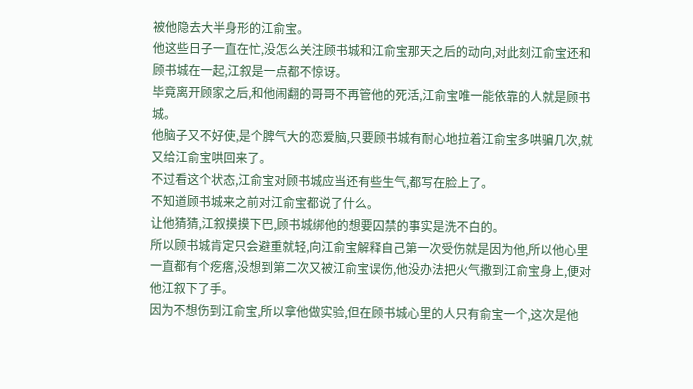被他隐去大半身形的江俞宝。
他这些日子一直在忙,没怎么关注顾书城和江俞宝那天之后的动向,对此刻江俞宝还和顾书城在一起,江叙是一点都不惊讶。
毕竟离开顾家之后,和他闹翻的哥哥不再管他的死活,江俞宝唯一能依靠的人就是顾书城。
他脑子又不好使,是个脾气大的恋爱脑,只要顾书城有耐心地拉着江俞宝多哄骗几次,就又给江俞宝哄回来了。
不过看这个状态,江俞宝对顾书城应当还有些生气,都写在脸上了。
不知道顾书城来之前对江俞宝都说了什么。
让他猜猜,江叙摸摸下巴,顾书城绑他的想要囚禁的事实是洗不白的。
所以顾书城肯定只会避重就轻,向江俞宝解释自己第一次受伤就是因为他,所以他心里一直都有个疙瘩,没想到第二次又被江俞宝误伤,他没办法把火气撒到江俞宝身上,便对他江叙下了手。
因为不想伤到江俞宝,所以拿他做实验,但在顾书城心里的人只有俞宝一个,这次是他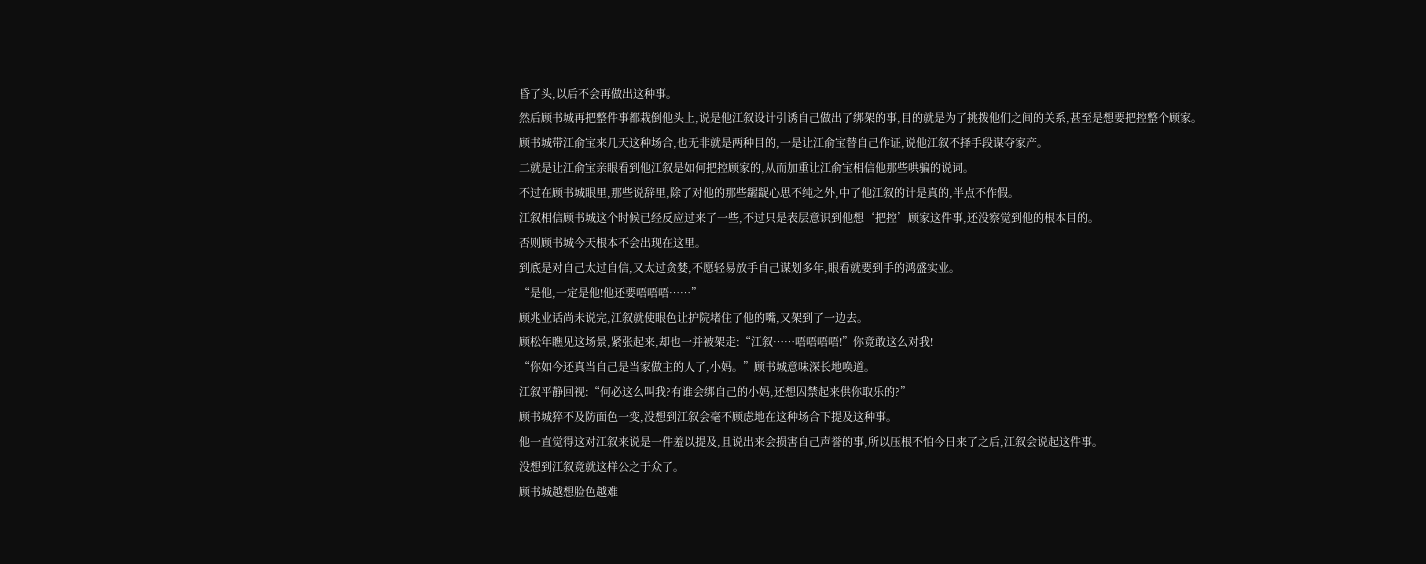昏了头,以后不会再做出这种事。
然后顾书城再把整件事都栽倒他头上,说是他江叙设计引诱自己做出了绑架的事,目的就是为了挑拨他们之间的关系,甚至是想要把控整个顾家。
顾书城带江俞宝来几天这种场合,也无非就是两种目的,一是让江俞宝替自己作证,说他江叙不择手段谋夺家产。
二就是让江俞宝亲眼看到他江叙是如何把控顾家的,从而加重让江俞宝相信他那些哄骗的说词。
不过在顾书城眼里,那些说辞里,除了对他的那些龌龊心思不纯之外,中了他江叙的计是真的,半点不作假。
江叙相信顾书城这个时候已经反应过来了一些,不过只是表层意识到他想‘把控’顾家这件事,还没察觉到他的根本目的。
否则顾书城今天根本不会出现在这里。
到底是对自己太过自信,又太过贪婪,不愿轻易放手自己谋划多年,眼看就要到手的鸿盛实业。
“是他,一定是他!他还要唔唔唔……”
顾兆业话尚未说完,江叙就使眼色让护院堵住了他的嘴,又架到了一边去。
顾松年瞧见这场景,紧张起来,却也一并被架走:“江叙……唔唔唔唔!”你竟敢这么对我!
“你如今还真当自己是当家做主的人了,小妈。”顾书城意味深长地唤道。
江叙平静回视:“何必这么叫我?有谁会绑自己的小妈,还想囚禁起来供你取乐的?”
顾书城猝不及防面色一变,没想到江叙会毫不顾虑地在这种场合下提及这种事。
他一直觉得这对江叙来说是一件羞以提及,且说出来会损害自己声誉的事,所以压根不怕今日来了之后,江叙会说起这件事。
没想到江叙竟就这样公之于众了。
顾书城越想脸色越难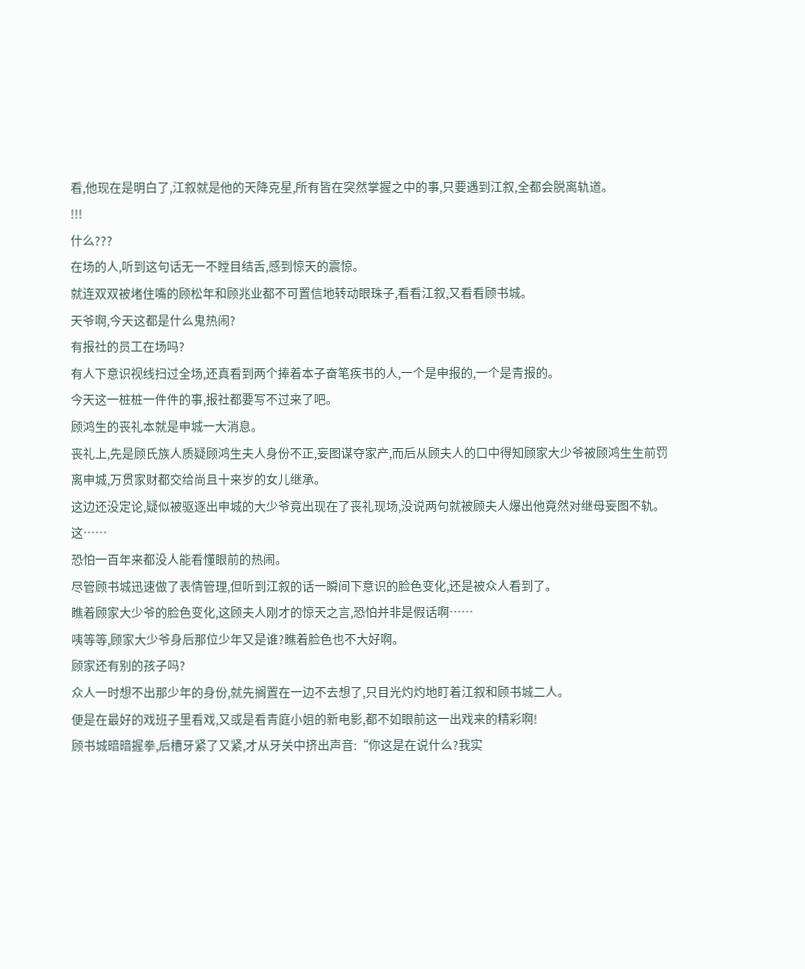看,他现在是明白了,江叙就是他的天降克星,所有皆在突然掌握之中的事,只要遇到江叙,全都会脱离轨道。
!!!
什么???
在场的人,听到这句话无一不瞠目结舌,感到惊天的震惊。
就连双双被堵住嘴的顾松年和顾兆业都不可置信地转动眼珠子,看看江叙,又看看顾书城。
天爷啊,今天这都是什么鬼热闹?
有报社的员工在场吗?
有人下意识视线扫过全场,还真看到两个捧着本子奋笔疾书的人,一个是申报的,一个是青报的。
今天这一桩桩一件件的事,报社都要写不过来了吧。
顾鸿生的丧礼本就是申城一大消息。
丧礼上,先是顾氏族人质疑顾鸿生夫人身份不正,妄图谋夺家产,而后从顾夫人的口中得知顾家大少爷被顾鸿生生前罚离申城,万贯家财都交给尚且十来岁的女儿继承。
这边还没定论,疑似被驱逐出申城的大少爷竟出现在了丧礼现场,没说两句就被顾夫人爆出他竟然对继母妄图不轨。
这……
恐怕一百年来都没人能看懂眼前的热闹。
尽管顾书城迅速做了表情管理,但听到江叙的话一瞬间下意识的脸色变化,还是被众人看到了。
瞧着顾家大少爷的脸色变化,这顾夫人刚才的惊天之言,恐怕并非是假话啊……
咦等等,顾家大少爷身后那位少年又是谁?瞧着脸色也不大好啊。
顾家还有别的孩子吗?
众人一时想不出那少年的身份,就先搁置在一边不去想了,只目光灼灼地盯着江叙和顾书城二人。
便是在最好的戏班子里看戏,又或是看青庭小姐的新电影,都不如眼前这一出戏来的精彩啊!
顾书城暗暗握拳,后槽牙紧了又紧,才从牙关中挤出声音:“你这是在说什么?我实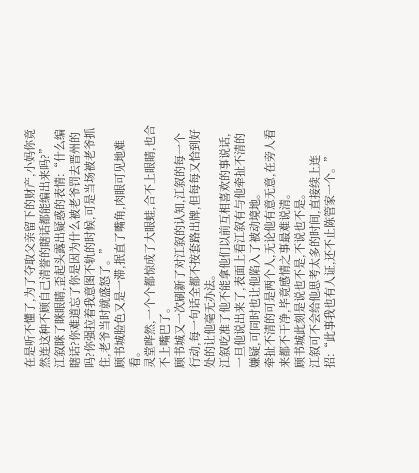在是听不懂了,为了夺取父亲留下的财产,小妈你竟然连这种不顾自己清誉的瞎话都能编出来吗?”
江叙眯了眯眼睛,歪起头露出疑惑的表情:“什么编瞎话?你难道忘了你是因为什么被老爷罚去晋州的吗?你强拉着我意图不轨的时候,可是当场被老爷抓住,老爷当时就盛怒了。”
顾书城脸色又是一滞,抿直了嘴角,肉眼可见地难看。
灵堂哗然,一个个都惊成了大眼蛙,合不上眼睛,也合不上嘴巴了。
顾书城又一次刷新了对江叙的认知,江叙的每一个行动,每一句话全都不按套路出牌,但每每又恰到好处的让他毫无办法。
江叙吃准了他不能拿他们以前互相喜欢的事说话,一旦他说出来了,表面上看江叙有与他牵扯不清的嫌疑,可同时也让他陷入了被动境地。
牵扯不清的可是两个人,无论他有意无意,在旁人看来都不干净,毕竟感情之事最难说清。
顾书城此刻是说也不是,不说也不是。
江叙可不会给他思考太多的时间,直接续上连招:“此事我也有人证,还不止陈管家一个。”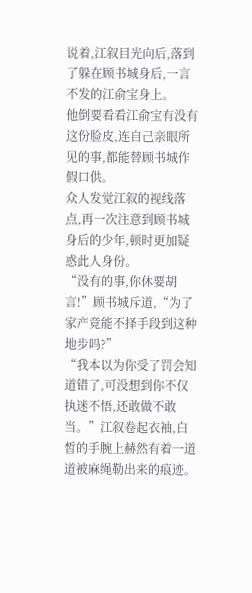说着,江叙目光向后,落到了躲在顾书城身后,一言不发的江俞宝身上。
他倒要看看江俞宝有没有这份脸皮,连自己亲眼所见的事,都能替顾书城作假口供。
众人发觉江叙的视线落点,再一次注意到顾书城身后的少年,顿时更加疑惑此人身份。
“没有的事,你休要胡言!”顾书城斥道,“为了家产竟能不择手段到这种地步吗?”
“我本以为你受了罚会知道错了,可没想到你不仅执迷不悟,还敢做不敢当。”江叙卷起衣袖,白皙的手腕上赫然有着一道道被麻绳勒出来的痕迹。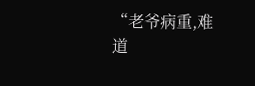“老爷病重,难道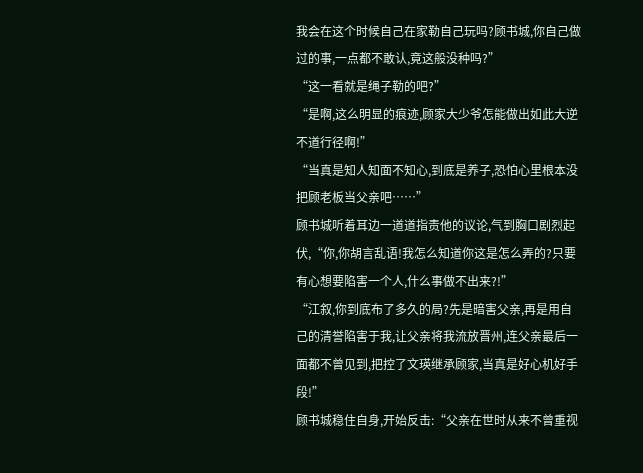我会在这个时候自己在家勒自己玩吗?顾书城,你自己做过的事,一点都不敢认,竟这般没种吗?”
“这一看就是绳子勒的吧?”
“是啊,这么明显的痕迹,顾家大少爷怎能做出如此大逆不道行径啊!”
“当真是知人知面不知心,到底是养子,恐怕心里根本没把顾老板当父亲吧……”
顾书城听着耳边一道道指责他的议论,气到胸口剧烈起伏,“你,你胡言乱语!我怎么知道你这是怎么弄的?只要有心想要陷害一个人,什么事做不出来?!”
“江叙,你到底布了多久的局?先是暗害父亲,再是用自己的清誉陷害于我,让父亲将我流放晋州,连父亲最后一面都不曾见到,把控了文瑛继承顾家,当真是好心机好手段!”
顾书城稳住自身,开始反击:“父亲在世时从来不曾重视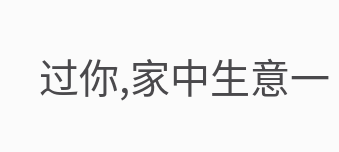过你,家中生意一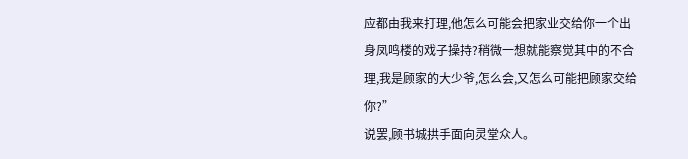应都由我来打理,他怎么可能会把家业交给你一个出身凤鸣楼的戏子操持?稍微一想就能察觉其中的不合理,我是顾家的大少爷,怎么会,又怎么可能把顾家交给你?”
说罢,顾书城拱手面向灵堂众人。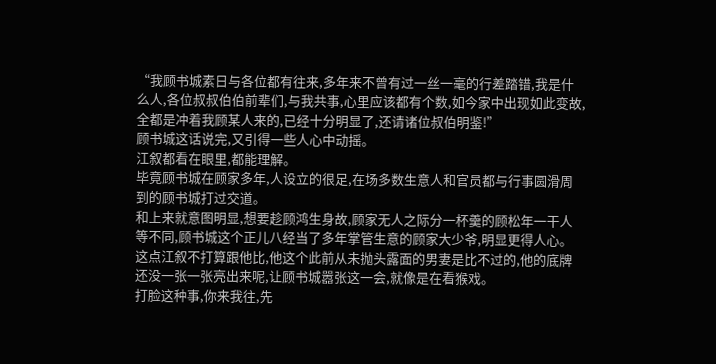“我顾书城素日与各位都有往来,多年来不曾有过一丝一毫的行差踏错,我是什么人,各位叔叔伯伯前辈们,与我共事,心里应该都有个数,如今家中出现如此变故,全都是冲着我顾某人来的,已经十分明显了,还请诸位叔伯明鉴!”
顾书城这话说完,又引得一些人心中动摇。
江叙都看在眼里,都能理解。
毕竟顾书城在顾家多年,人设立的很足,在场多数生意人和官员都与行事圆滑周到的顾书城打过交道。
和上来就意图明显,想要趁顾鸿生身故,顾家无人之际分一杯羹的顾松年一干人等不同,顾书城这个正儿八经当了多年掌管生意的顾家大少爷,明显更得人心。
这点江叙不打算跟他比,他这个此前从未抛头露面的男妻是比不过的,他的底牌还没一张一张亮出来呢,让顾书城嚣张这一会,就像是在看猴戏。
打脸这种事,你来我往,先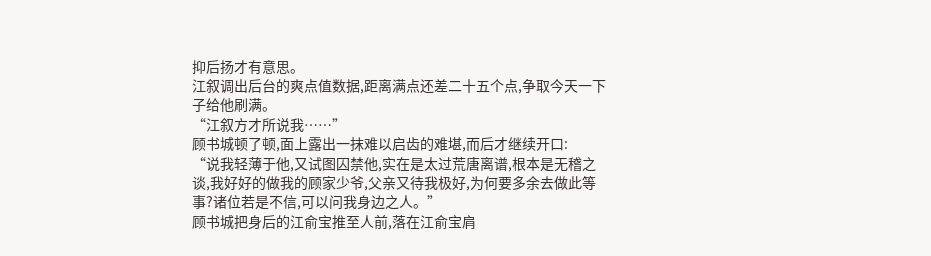抑后扬才有意思。
江叙调出后台的爽点值数据,距离满点还差二十五个点,争取今天一下子给他刷满。
“江叙方才所说我……”
顾书城顿了顿,面上露出一抹难以启齿的难堪,而后才继续开口:
“说我轻薄于他,又试图囚禁他,实在是太过荒唐离谱,根本是无稽之谈,我好好的做我的顾家少爷,父亲又待我极好,为何要多余去做此等事?诸位若是不信,可以问我身边之人。”
顾书城把身后的江俞宝推至人前,落在江俞宝肩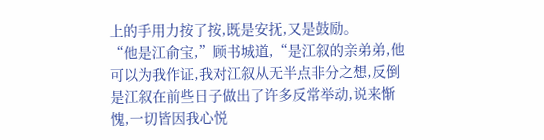上的手用力按了按,既是安抚,又是鼓励。
“他是江俞宝,”顾书城道,“是江叙的亲弟弟,他可以为我作证,我对江叙从无半点非分之想,反倒是江叙在前些日子做出了许多反常举动,说来惭愧,一切皆因我心悦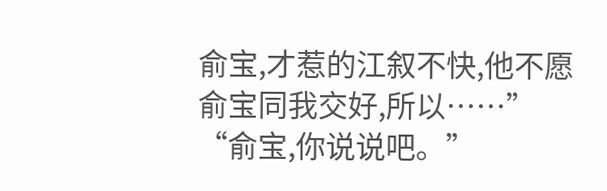俞宝,才惹的江叙不快,他不愿俞宝同我交好,所以……”
“俞宝,你说说吧。”